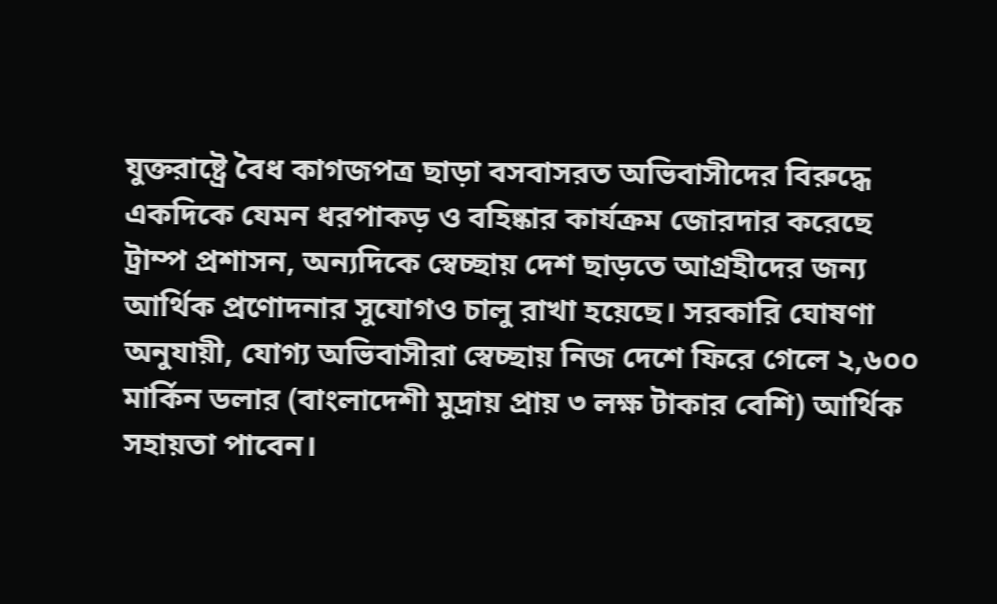যুক্তরাষ্ট্রে বৈধ কাগজপত্র ছাড়া বসবাসরত অভিবাসীদের বিরুদ্ধে একদিকে যেমন ধরপাকড় ও বহিষ্কার কার্যক্রম জোরদার করেছে ট্রাম্প প্রশাসন, অন্যদিকে স্বেচ্ছায় দেশ ছাড়তে আগ্রহীদের জন্য আর্থিক প্রণোদনার সুযোগও চালু রাখা হয়েছে। সরকারি ঘোষণা অনুযায়ী, যোগ্য অভিবাসীরা স্বেচ্ছায় নিজ দেশে ফিরে গেলে ২,৬০০ মার্কিন ডলার (বাংলাদেশী মুদ্রায় প্রায় ৩ লক্ষ টাকার বেশি) আর্থিক সহায়তা পাবেন।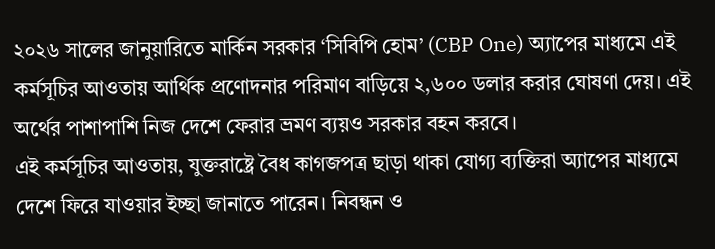২০২৬ সালের জানুয়ারিতে মার্কিন সরকার ‘সিবিপি হোম’ (CBP One) অ্যাপের মাধ্যমে এই কর্মসূচির আওতায় আর্থিক প্রণোদনার পরিমাণ বাড়িয়ে ২,৬০০ ডলার করার ঘোষণা দেয়। এই অর্থের পাশাপাশি নিজ দেশে ফেরার ভ্রমণ ব্যয়ও সরকার বহন করবে।
এই কর্মসূচির আওতায়, যুক্তরাষ্ট্রে বৈধ কাগজপত্র ছাড়া থাকা যোগ্য ব্যক্তিরা অ্যাপের মাধ্যমে দেশে ফিরে যাওয়ার ইচ্ছা জানাতে পারেন। নিবন্ধন ও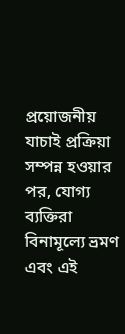প্রয়োজনীয় যাচাই প্রক্রিয়া সম্পন্ন হওয়ার পর, যোগ্য ব্যক্তিরা বিনামূল্যে ভ্রমণ এবং এই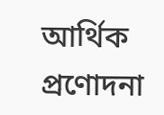আর্থিক প্রণোদনা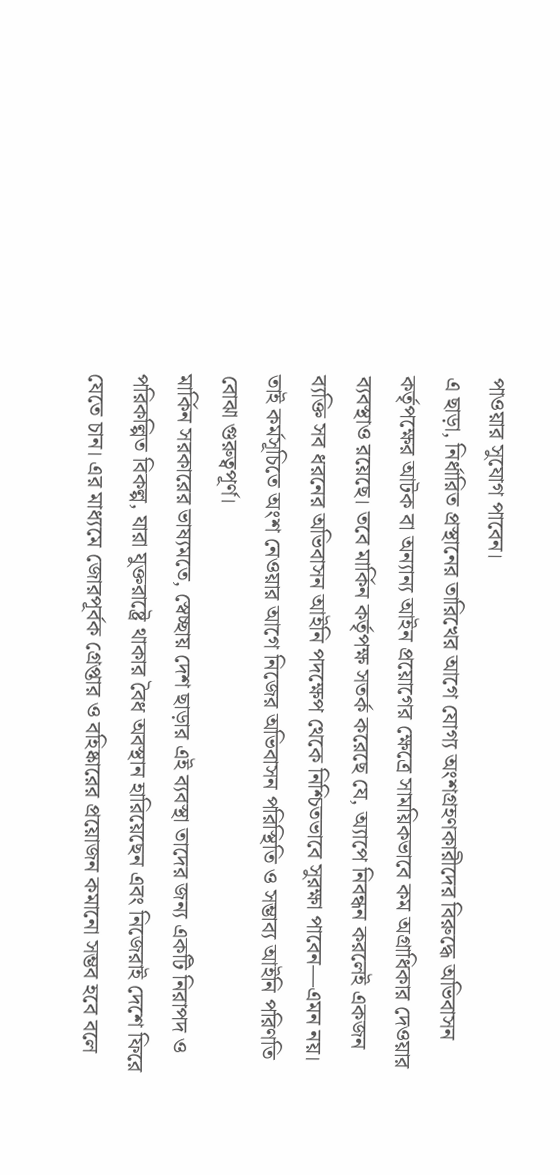পাওয়ার সুযোগ পাবেন।
এ ছাড়া, নির্ধারিত প্রস্থানের তারিখের আগে যোগ্য অংশগ্রহণকারীদের বিরুদ্ধে অভিবাসন কর্তৃপক্ষের আটক বা অন্যান্য আইন প্রয়োগের ক্ষেত্রে সাময়িকভাবে কম অগ্রাধিকার দেওয়ার ব্যবস্থাও রয়েছে। তবে মার্কিন কর্তৃপক্ষ সতর্ক করেছে যে, অ্যাপে নিবন্ধন করলেই একজন ব্যক্তি সব ধরনের অভিবাসন আইনি পদক্ষেপ থেকে নিশ্চিতভাবে সুরক্ষা পাবেন—এমন নয়। তাই কর্মসূচিতে অংশ নেওয়ার আগে নিজের অভিবাসন পরিস্থিতি ও সম্ভাব্য আইনি পরিণতি বোঝা গুরুত্বপূর্ণ।
মার্কিন সরকারের ভাষ্যমতে, স্বেচ্ছায় দেশ ছাড়ার এই ব্যবস্থা তাদের জন্য একটি নিরাপদ ও পরিকল্পিত বিকল্প, যারা যুক্তরাষ্ট্রে থাকার বৈধ অবস্থান হারিয়েছেন এবং নিজেরাই দেশে ফিরে যেতে চান। এর মাধ্যমে জোরপূর্বক গ্রেপ্তার ও বহিষ্কারের প্রয়োজন কমানো সম্ভব হবে বলে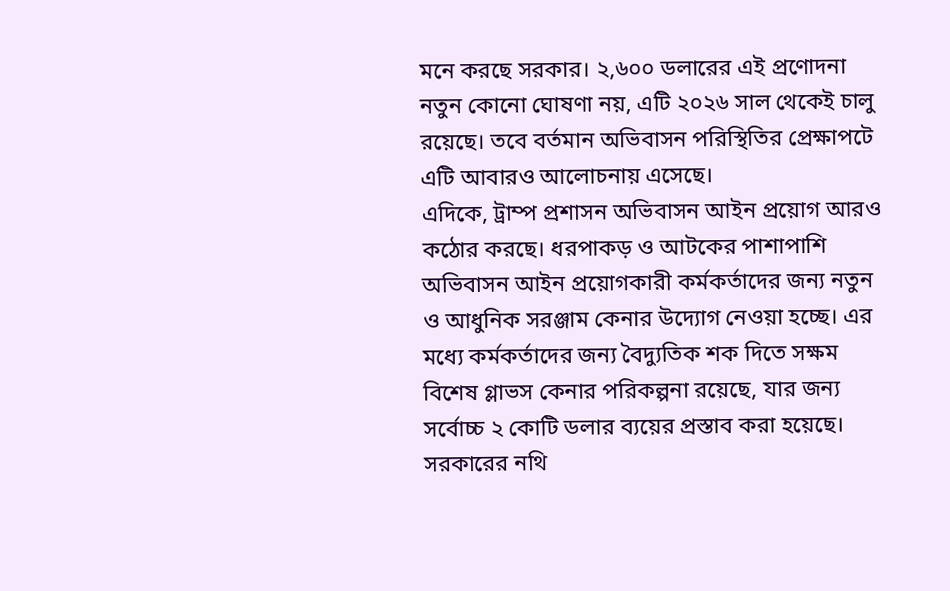মনে করছে সরকার। ২,৬০০ ডলারের এই প্রণোদনা নতুন কোনো ঘোষণা নয়, এটি ২০২৬ সাল থেকেই চালু রয়েছে। তবে বর্তমান অভিবাসন পরিস্থিতির প্রেক্ষাপটে এটি আবারও আলোচনায় এসেছে।
এদিকে, ট্রাম্প প্রশাসন অভিবাসন আইন প্রয়োগ আরও কঠোর করছে। ধরপাকড় ও আটকের পাশাপাশি অভিবাসন আইন প্রয়োগকারী কর্মকর্তাদের জন্য নতুন ও আধুনিক সরঞ্জাম কেনার উদ্যোগ নেওয়া হচ্ছে। এর মধ্যে কর্মকর্তাদের জন্য বৈদ্যুতিক শক দিতে সক্ষম বিশেষ গ্লাভস কেনার পরিকল্পনা রয়েছে, যার জন্য সর্বোচ্চ ২ কোটি ডলার ব্যয়ের প্রস্তাব করা হয়েছে।
সরকারের নথি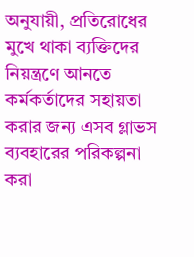অনুযায়ী, প্রতিরোধের মুখে থাকা ব্যক্তিদের নিয়ন্ত্রণে আনতে কর্মকর্তাদের সহায়তা করার জন্য এসব গ্লাভস ব্যবহারের পরিকল্পনা করা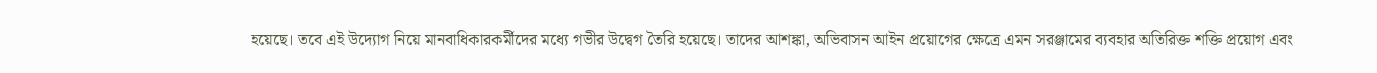হয়েছে। তবে এই উদ্যোগ নিয়ে মানবাধিকারকর্মীদের মধ্যে গভীর উদ্বেগ তৈরি হয়েছে। তাদের আশঙ্কা, অভিবাসন আইন প্রয়োগের ক্ষেত্রে এমন সরঞ্জামের ব্যবহার অতিরিক্ত শক্তি প্রয়োগ এবং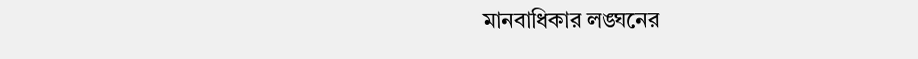মানবাধিকার লঙ্ঘনের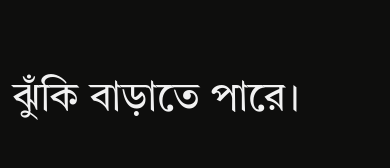ঝুঁকি বাড়াতে পারে।